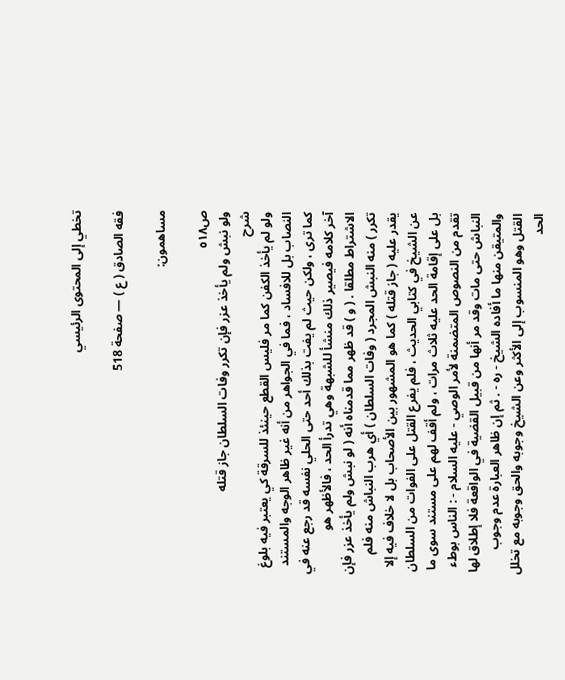تخطي إلى المحتوى الرئيسي

فقه الصادق ( ع ) — صفحة 518

مساهمون:

ص٥١٨
ولو نبش ولم يأخذ عزر فإن تكرر وفات السلطان جاز قتله
شرح
ولو لم يأخذ الكفن كما مر فليس القطع حينئذ للسرقة كي يعتبر فيه بلوغ النصاب بل للافساد ، فما في الجواهر من أنه غير ظاهر الوجه والمستند كما ترى ، ولكن حيث لم يفت بذلك أحد حتى الحلي نفسه قد رجع عنه في آخر كلامه فيصير ذلك منشأ للشبهة وهي تدرأ الحد ، فالأظهر هو الاشتراط مطلقا . ( و ) قد ظهر مما قدمناه أنه ( لو نبش ولم يأخذ عزر فإن تكرر ) منه النبش المجرد ( وفات السلطان ) أي هرب النباش منه فلم يقدر عليه ( جاز قتله ) كما هو المشهور بين الأصحاب بل لا خلاف فيه إلا عن الشيخ في كتابي الحديث ، فلم يفرع القتل على الفوات من السلطان بل على إقامة الحد عليه ثلاث مرات ، ولم أقف لهم على مستند سوى ما تقدم من النصوص المتضمنة لأمر الوصي - عليه السلام - : الناس بوطء النباش حتى مات وقد مر أنها من قبيل القضية في الواقعة فلا إطلاق لها والمتيقن منها ما أفاده الشيخ - ره - . ثم إن ظاهر العبارة عدم وجوب القتل وهو المنسوب إلى الأكثر وعن الشيخ وجوبه والحق وجوبه مع تخلل الحد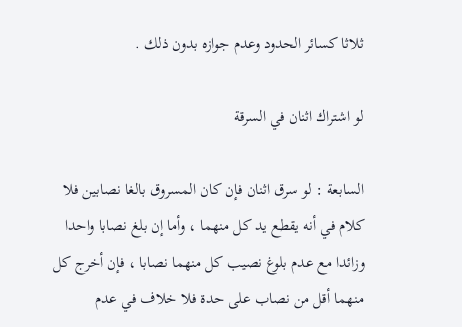ثلاثا كسائر الحدود وعدم جوازه بدون ذلك .

لو اشتراك اثنان في السرقة

السابعة : لو سرق اثنان فإن كان المسروق بالغا نصابين فلا كلام في أنه يقطع يد كل منهما ، وأما إن بلغ نصابا واحدا وزائدا مع عدم بلوغ نصيب كل منهما نصابا ، فإن أخرج كل منهما أقل من نصاب على حدة فلا خلاف في عدم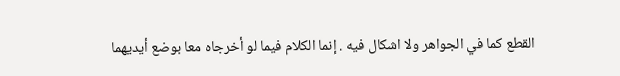القطع كما في الجواهر ولا اشكال فيه . إنما الكلام فيما لو أخرجاه معا بوضع أيديهما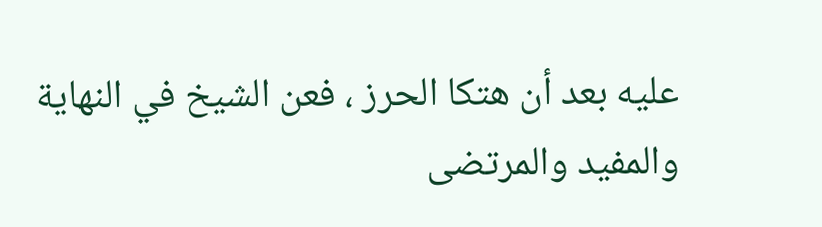عليه بعد أن هتكا الحرز ، فعن الشيخ في النهاية والمفيد والمرتضى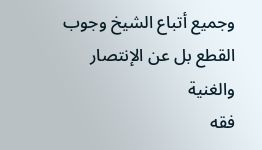وجميع أتباع الشيخ وجوب القطع بل عن الإنتصار والغنية
فقه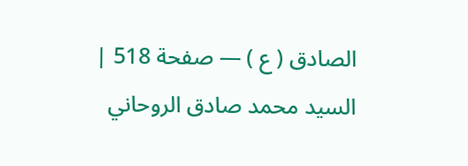الصادق ( ع ) — صفحة 518 | السيد محمد صادق الروحاني